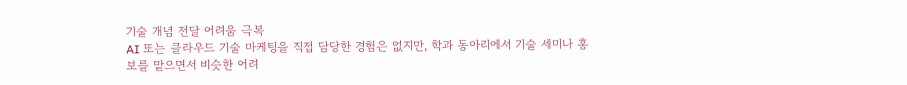기술 개념 전달 어려움 극복
AI 또는 클라우드 기술 마케팅을 직접 담당한 경험은 없지만, 학과 동아리에서 기술 세미나 홍보를 맡으면서 비슷한 어려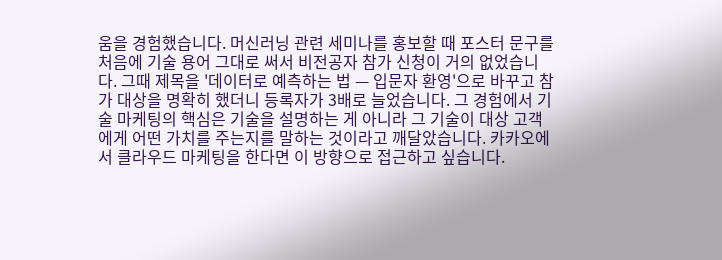움을 경험했습니다. 머신러닝 관련 세미나를 홍보할 때 포스터 문구를 처음에 기술 용어 그대로 써서 비전공자 참가 신청이 거의 없었습니다. 그때 제목을 '데이터로 예측하는 법 — 입문자 환영'으로 바꾸고 참가 대상을 명확히 했더니 등록자가 3배로 늘었습니다. 그 경험에서 기술 마케팅의 핵심은 기술을 설명하는 게 아니라 그 기술이 대상 고객에게 어떤 가치를 주는지를 말하는 것이라고 깨달았습니다. 카카오에서 클라우드 마케팅을 한다면 이 방향으로 접근하고 싶습니다.